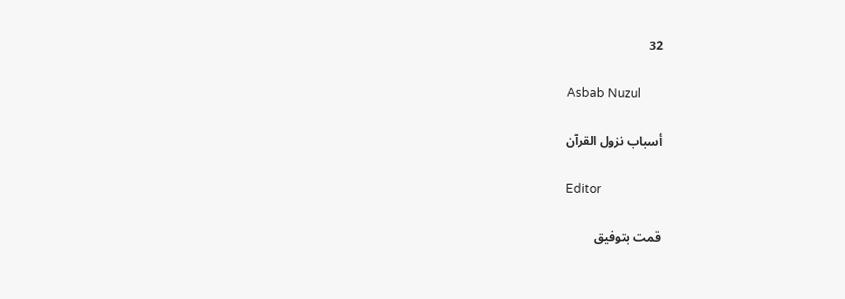32

Asbab Nuzul

أسباب نزول القرآن

Editor

قمت بتوفيق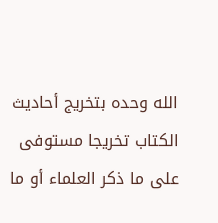الله وحده بتخريج أحاديث الكتاب تخريجا مستوفى على ما ذكر العلماء أو ما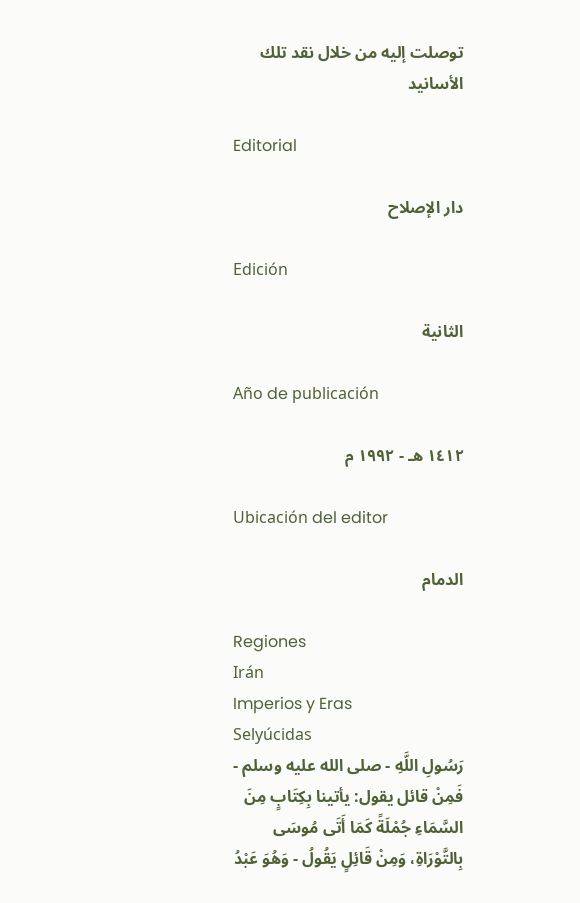توصلت إليه من خلال نقد تلك الأسانيد

Editorial

دار الإصلاح

Edición

الثانية

Año de publicación

١٤١٢ هـ - ١٩٩٢ م

Ubicación del editor

الدمام

Regiones
Irán
Imperios y Eras
Selyúcidas
رَسُولِ اللَّهِ - صلى الله عليه وسلم - فَمِنْ قائل يقول: يأتينا بِكِتَابٍ مِنَ السَّمَاءِ جُمْلَةً كَمَا أَتَى مُوسَى بِالتَّوْرَاةِ، وَمِنْ قَائِلٍ يَقُولُ - وَهُوَ عَبْدُ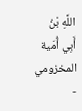اللَّهِ بْنُ أَبِي أُمَية المخزومي -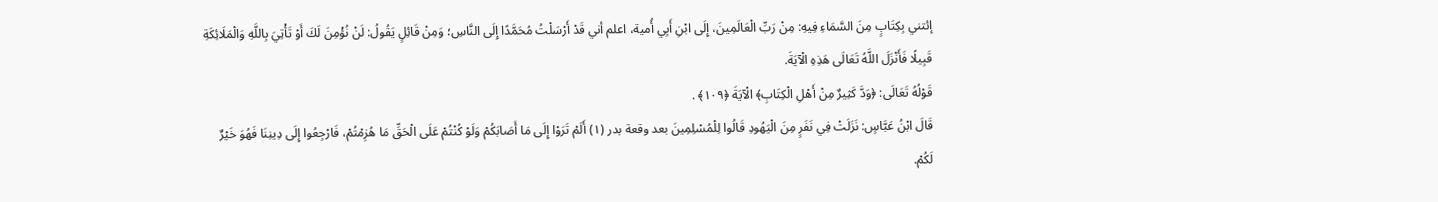إئتني بِكِتَابٍ مِنَ السَّمَاءِ فِيهِ: مِنْ رَبِّ الْعَالَمِينَ، إِلَى ابْنِ أَبِي أُمية، اعلم أني قَدْ أَرْسَلْتُ مُحَمَّدًا إِلَى النَّاسِ؛ وَمِنْ قَائِلٍ يَقُولُ: لَنْ نُؤْمِنَ لَكَ أَوْ تَأْتِيَ بِاللَّهِ وَالْمَلَائِكَةِ قَبِيلًا فَأَنْزَلَ اللَّهُ تَعَالَى هَذِهِ الْآيَةَ.
قَوْلُهُ تَعَالَى: ﴿وَدَّ كَثِيرٌ مِنْ أَهْلِ الْكِتَابِ﴾ الْآيَةَ ﴿١٠٩﴾ .
قَالَ ابْنُ عَبَّاسٍ: نَزَلَتْ فِي نَفَرٍ مِنَ الْيَهُودِ قَالُوا لِلْمُسْلِمِينَ بعد وقعة بدر (١) أَلَمْ تَرَوْا إِلَى مَا أَصَابَكُمْ وَلَوْ كُنْتُمْ عَلَى الْحَقِّ مَا هُزِمْتُمْ، فَارْجِعُوا إِلَى دِينِنَا فَهُوَ خَيْرٌ لَكُمْ.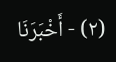(٢) - أَخْبَرَنَا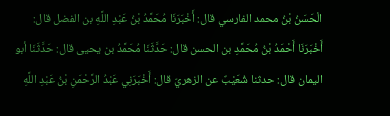الْحَسَنُ بْنُ محمد الفارسي قال: أَخْبَرَنَا مُحَمَّدُ بْنُ عَبْدِ اللَّهِ بن الفضل قال: أَخْبَرَنَا أَحْمَدُ بْنُ مُحَمَّدِ بن الحسن قال: حَدَّثَنَا مُحَمَّدُ بن يحيى قال: حَدَّثَنَا أبو اليمان قال: حدثنا شُعَيْبٌ عن الزهريّ قال: أَخْبَرَنِي عَبْدُ الرَّحْمَنِ بْنُ عَبْدِ اللَّهِ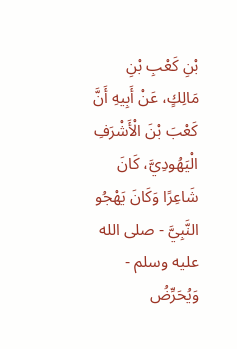بْنِ كَعْبِ بْنِ مَالِكٍ، عَنْ أَبِيهِ أَنَّ كَعْبَ بْنَ الْأَشْرَفِ الْيَهُودِيَّ، كَانَ شَاعِرًا وَكَانَ يَهْجُو النَّبِيَّ - صلى الله عليه وسلم - وَيُحَرِّضُ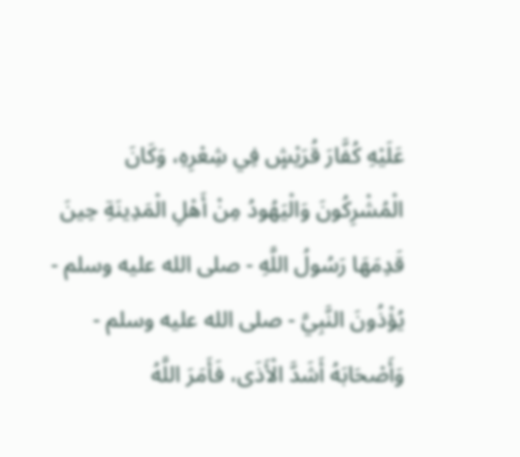عَلَيْهِ كُفَّارَ قُرَيْشٍ فِي شِعْرِهِ، وَكَانَ الْمُشْرِكُونَ وَالْيَهُودُ مِنْ أَهْلِ الْمَدِينَةِ حِينَ قَدِمَهَا رَسُولُ اللَّهِ - صلى الله عليه وسلم - يُؤْذُونَ النَّبِيَّ - صلى الله عليه وسلم - وَأَصْحَابَهُ أَشَدَّ الْأَذَى، فَأَمَرَ اللَّهُ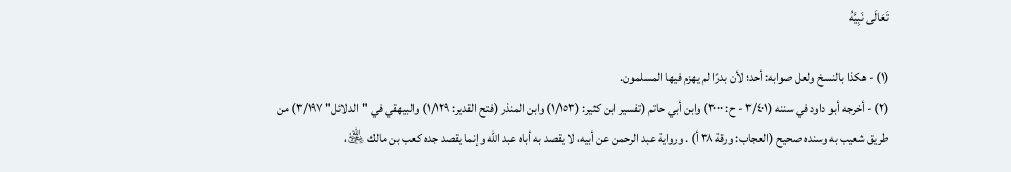تَعَالَى نَبِيَّهُ

(١) - هكذا بالنسخ ولعل صوابه: أحد؛ لأن بدرًا لم يهزم فيها المسلمون.
(٢) - أخرجه أبو داود في سننه (٣/٤٠١ - ح: ٣٠٠٠) وابن أبي حاتم (تفسير ابن كثير: (١/١٥٣) وابن المنذر (فتح القدير: ١/١٢٩) والبيهقي في "الدلائل" ٣/١٩٧) من طريق شعيب به وسنده صحيح (العجاب: ورقة ٣٨ أ) . ورواية عبد الرحمن عن أبيه، لا يقصد به أباه عبد الله وإنما يقصد جده كعب بن مالك ﵁،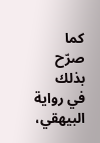كما صرّح بذلك في رواية البيهقي،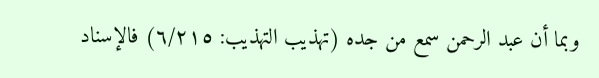وبما أن عبد الرحمن سمع من جده (تهذيب التهذيب: ٦/٢١٥) فالإسناد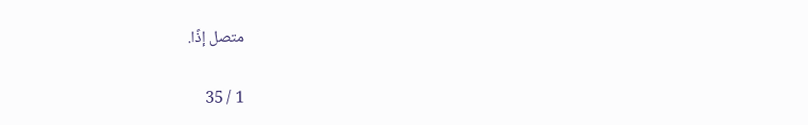متصل إذًا.

1 / 35